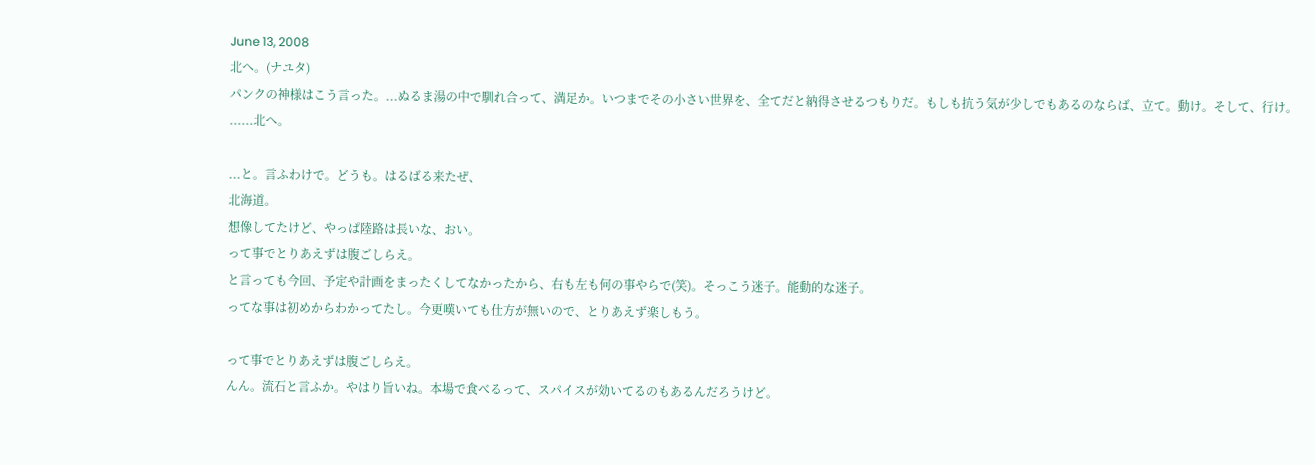June 13, 2008
北へ。(ナユタ)
パンクの神様はこう言った。...ぬるま湯の中で馴れ合って、満足か。いつまでその小さい世界を、全てだと納得させるつもりだ。もしも抗う気が少しでもあるのならば、立て。動け。そして、行け。
......北へ。

...と。言ふわけで。どうも。はるばる来たぜ、
北海道。
想像してたけど、やっぱ陸路は長いな、おい。
って事でとりあえずは腹ごしらえ。
と言っても今回、予定や計画をまったくしてなかったから、右も左も何の事やらで(笑)。そっこう迷子。能動的な迷子。
ってな事は初めからわかってたし。今更嘆いても仕方が無いので、とりあえず楽しもう。

って事でとりあえずは腹ごしらえ。
んん。流石と言ふか。やはり旨いね。本場で食べるって、スパイスが効いてるのもあるんだろうけど。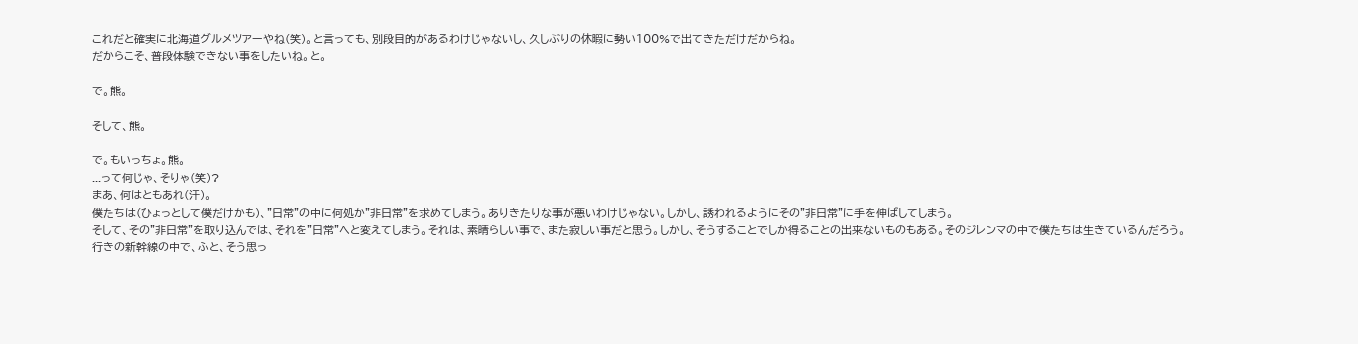これだと確実に北海道グルメツアーやね(笑)。と言っても、別段目的があるわけじゃないし、久しぶりの休暇に勢い100%で出てきただけだからね。
だからこそ、普段体験できない事をしたいね。と。

で。熊。

そして、熊。

で。もいっちょ。熊。
...って何じゃ、そりゃ(笑)?
まあ、何はともあれ(汗)。
僕たちは(ひょっとして僕だけかも)、"日常"の中に何処か"非日常"を求めてしまう。ありきたりな事が悪いわけじゃない。しかし、誘われるようにその"非日常"に手を伸ばしてしまう。
そして、その"非日常"を取り込んでは、それを"日常"へと変えてしまう。それは、素晴らしい事で、また寂しい事だと思う。しかし、そうすることでしか得ることの出来ないものもある。そのジレンマの中で僕たちは生きているんだろう。
行きの新幹線の中で、ふと、そう思っ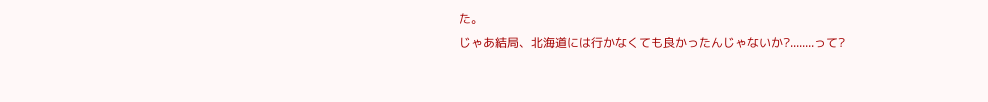た。
じゃあ結局、北海道には行かなくても良かったんじゃないか?........って?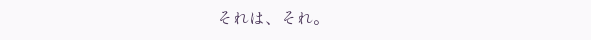それは、それ。